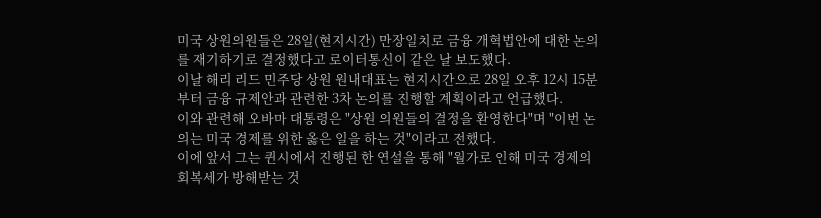미국 상원의원들은 28일(현지시간) 만장일치로 금융 개혁법안에 대한 논의를 재기하기로 결정했다고 로이터통신이 같은 날 보도했다.
이날 해리 리드 민주당 상원 원내대표는 현지시간으로 28일 오후 12시 15분부터 금융 규제안과 관련한 3차 논의를 진행할 계획이라고 언급했다.
이와 관련해 오바마 대통령은 "상원 의원들의 결정을 환영한다"며 "이번 논의는 미국 경제를 위한 옳은 일을 하는 것"이라고 전했다.
이에 앞서 그는 퀸시에서 진행된 한 연설을 통해 "월가로 인해 미국 경제의 회복세가 방해받는 것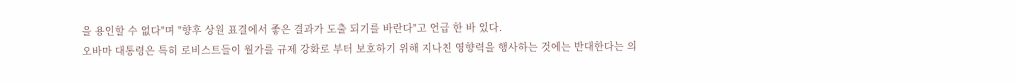을 용인할 수 없다"며 "향후 상원 표결에서 좋은 결과가 도출 되기를 바란다"고 언급 한 바 있다.
오바마 대통령은 특히 로비스트들이 월가를 규제 강화로 부터 보호하기 위해 지나친 영향력을 행사하는 것에는 반대한다는 의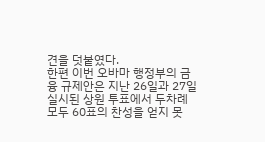견을 덧붙였다.
한편 이번 오바마 행정부의 금융 규제안은 지난 26일과 27일 실시된 상원 투표에서 두차례 모두 60표의 찬성을 얻지 못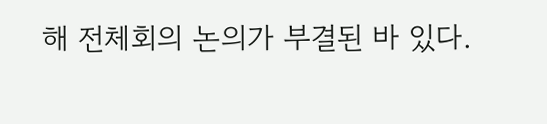해 전체회의 논의가 부결된 바 있다.